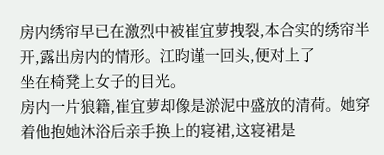房内绣帘早已在激烈中被崔宜萝拽裂,本合实的绣帘半开,露出房内的情形。江昀谨一回头,便对上了
坐在椅凳上女子的目光。
房内一片狼籍,崔宜萝却像是淤泥中盛放的清荷。她穿着他抱她沐浴后亲手换上的寝裙,这寝裙是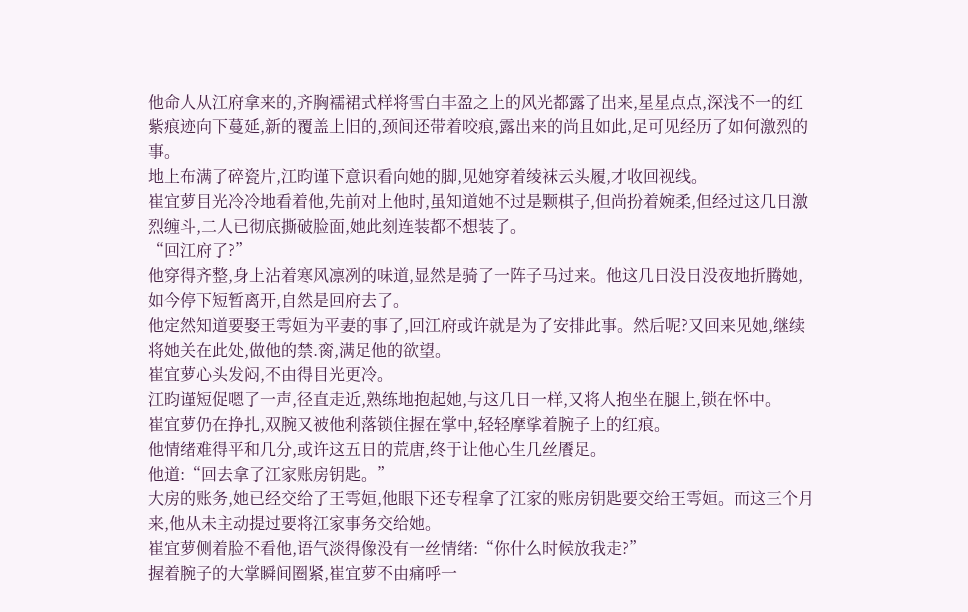他命人从江府拿来的,齐胸襦裙式样将雪白丰盈之上的风光都露了出来,星星点点,深浅不一的红紫痕迹向下蔓延,新的覆盖上旧的,颈间还带着咬痕,露出来的尚且如此,足可见经历了如何激烈的事。
地上布满了碎瓷片,江昀谨下意识看向她的脚,见她穿着绫袜云头履,才收回视线。
崔宜萝目光冷冷地看着他,先前对上他时,虽知道她不过是颗棋子,但尚扮着婉柔,但经过这几日激烈缠斗,二人已彻底撕破脸面,她此刻连装都不想装了。
“回江府了?”
他穿得齐整,身上沾着寒风凛冽的味道,显然是骑了一阵子马过来。他这几日没日没夜地折腾她,如今停下短暂离开,自然是回府去了。
他定然知道要娶王雩姮为平妻的事了,回江府或许就是为了安排此事。然后呢?又回来见她,继续将她关在此处,做他的禁.脔,满足他的欲望。
崔宜萝心头发闷,不由得目光更冷。
江昀谨短促嗯了一声,径直走近,熟练地抱起她,与这几日一样,又将人抱坐在腿上,锁在怀中。
崔宜萝仍在挣扎,双腕又被他利落锁住握在掌中,轻轻摩挲着腕子上的红痕。
他情绪难得平和几分,或许这五日的荒唐,终于让他心生几丝餍足。
他道:“回去拿了江家账房钥匙。”
大房的账务,她已经交给了王雩姮,他眼下还专程拿了江家的账房钥匙要交给王雩姮。而这三个月来,他从未主动提过要将江家事务交给她。
崔宜萝侧着脸不看他,语气淡得像没有一丝情绪:“你什么时候放我走?”
握着腕子的大掌瞬间圈紧,崔宜萝不由痛呼一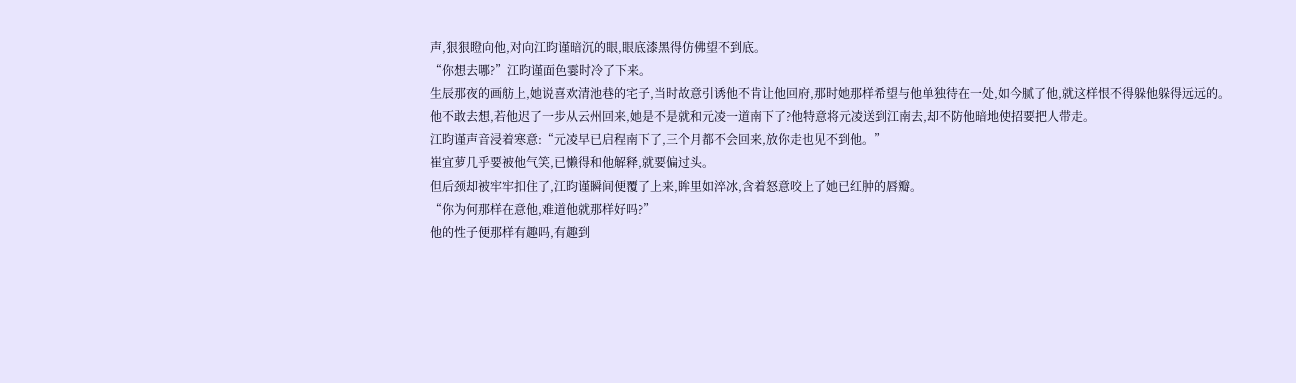声,狠狠瞪向他,对向江昀谨暗沉的眼,眼底漆黑得仿佛望不到底。
“你想去哪?”江昀谨面色霎时冷了下来。
生辰那夜的画舫上,她说喜欢清池巷的宅子,当时故意引诱他不肯让他回府,那时她那样希望与他单独待在一处,如今腻了他,就这样恨不得躲他躲得远远的。
他不敢去想,若他迟了一步从云州回来,她是不是就和元凌一道南下了?他特意将元凌送到江南去,却不防他暗地使招要把人带走。
江昀谨声音浸着寒意:“元凌早已启程南下了,三个月都不会回来,放你走也见不到他。”
崔宜萝几乎要被他气笑,已懒得和他解释,就要偏过头。
但后颈却被牢牢扣住了,江昀谨瞬间便覆了上来,眸里如淬冰,含着怒意咬上了她已红肿的唇瓣。
“你为何那样在意他,难道他就那样好吗?”
他的性子便那样有趣吗,有趣到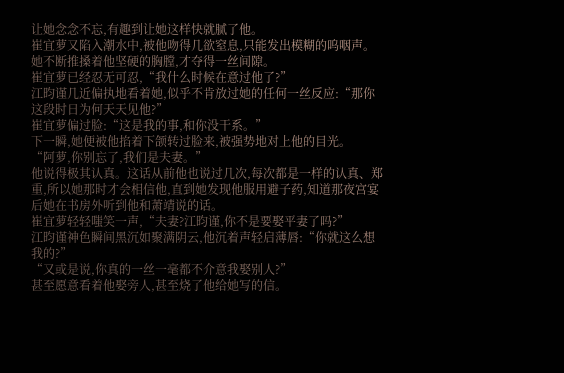让她念念不忘,有趣到让她这样快就腻了他。
崔宜萝又陷入潮水中,被他吻得几欲窒息,只能发出模糊的呜咽声。她不断推搡着他坚硬的胸膛,才夺得一丝间隙。
崔宜萝已经忍无可忍,“我什么时候在意过他了?”
江昀谨几近偏执地看着她,似乎不肯放过她的任何一丝反应:“那你这段时日为何天天见他?”
崔宜萝偏过脸:“这是我的事,和你没干系。”
下一瞬,她便被他掐着下颌转过脸来,被强势地对上他的目光。
“阿萝,你别忘了,我们是夫妻。”
他说得极其认真。这话从前他也说过几次,每次都是一样的认真、郑重,所以她那时才会相信他,直到她发现他服用避子药,知道那夜宫宴后她在书房外听到他和萧靖说的话。
崔宜萝轻轻嗤笑一声,“夫妻?江昀谨,你不是要娶平妻了吗?”
江昀谨神色瞬间黑沉如聚满阴云,他沉着声轻启薄唇:“你就这么想我的?”
“又或是说,你真的一丝一毫都不介意我娶别人?”
甚至愿意看着他娶旁人,甚至烧了他给她写的信。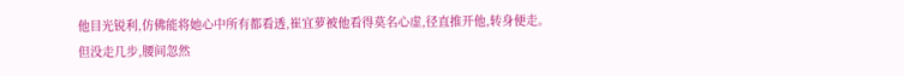他目光锐利,仿佛能将她心中所有都看透,崔宜萝被他看得莫名心虚,径直推开他,转身便走。
但没走几步,腰间忽然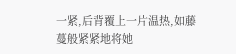一紧,后背覆上一片温热,如藤蔓般紧紧地将她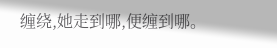缠绕,她走到哪,便缠到哪。